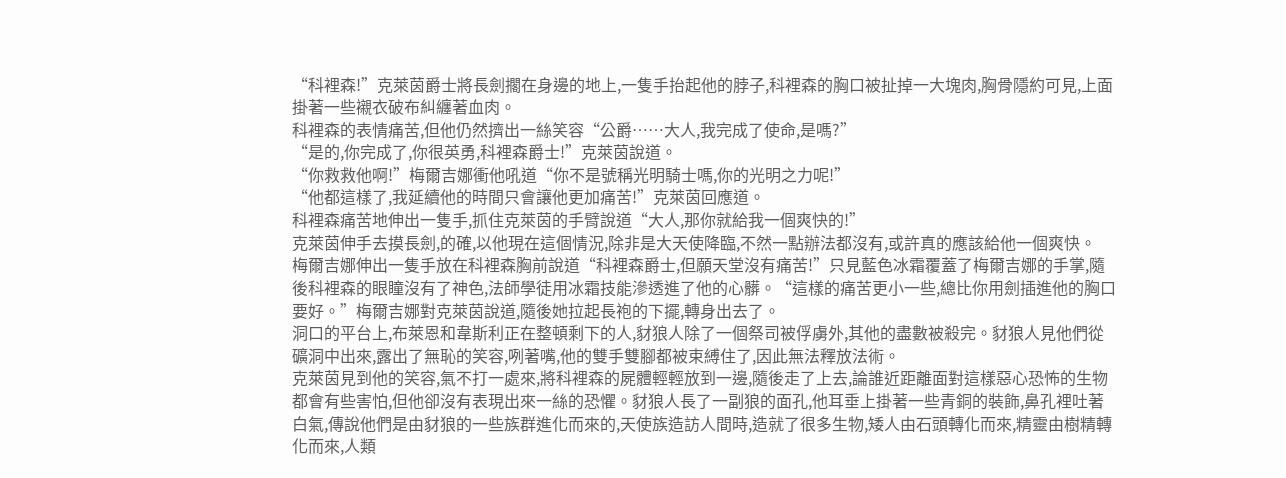“科裡森!”克萊茵爵士將長劍擱在身邊的地上,一隻手抬起他的脖子,科裡森的胸口被扯掉一大塊肉,胸骨隱約可見,上面掛著一些襯衣破布糾纏著血肉。
科裡森的表情痛苦,但他仍然擠出一絲笑容“公爵……大人,我完成了使命,是嗎?”
“是的,你完成了,你很英勇,科裡森爵士!”克萊茵說道。
“你救救他啊!”梅爾吉娜衝他吼道“你不是號稱光明騎士嗎,你的光明之力呢!”
“他都這樣了,我延續他的時間只會讓他更加痛苦!”克萊茵回應道。
科裡森痛苦地伸出一隻手,抓住克萊茵的手臂說道“大人,那你就給我一個爽快的!”
克萊茵伸手去摸長劍,的確,以他現在這個情況,除非是大天使降臨,不然一點辦法都沒有,或許真的應該給他一個爽快。
梅爾吉娜伸出一隻手放在科裡森胸前說道“科裡森爵士,但願天堂沒有痛苦!”只見藍色冰霜覆蓋了梅爾吉娜的手掌,隨後科裡森的眼瞳沒有了神色,法師學徒用冰霜技能滲透進了他的心髒。“這樣的痛苦更小一些,總比你用劍插進他的胸口要好。”梅爾吉娜對克萊茵說道,隨後她拉起長袍的下擺,轉身出去了。
洞口的平台上,布萊恩和韋斯利正在整頓剩下的人,豺狼人除了一個祭司被俘虜外,其他的盡數被殺完。豺狼人見他們從礦洞中出來,露出了無恥的笑容,咧著嘴,他的雙手雙腳都被束縛住了,因此無法釋放法術。
克萊茵見到他的笑容,氣不打一處來,將科裡森的屍體輕輕放到一邊,隨後走了上去,論誰近距離面對這樣惡心恐怖的生物都會有些害怕,但他卻沒有表現出來一絲的恐懼。豺狼人長了一副狼的面孔,他耳垂上掛著一些青銅的裝飾,鼻孔裡吐著白氣,傳說他們是由豺狼的一些族群進化而來的,天使族造訪人間時,造就了很多生物,矮人由石頭轉化而來,精靈由樹精轉化而來,人類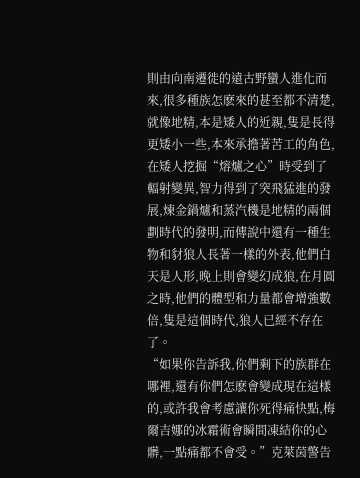則由向南遷徙的遠古野蠻人進化而來,很多種族怎麽來的甚至都不清楚,就像地精,本是矮人的近親,隻是長得更矮小一些,本來承擔著苦工的角色,在矮人挖掘“熔爐之心”時受到了輻射變異,智力得到了突飛猛進的發展,煉金鍋爐和蒸汽機是地精的兩個劃時代的發明,而傳說中還有一種生物和豺狼人長著一樣的外表,他們白天是人形,晚上則會變幻成狼,在月圓之時,他們的體型和力量都會增強數倍,隻是這個時代,狼人已經不存在了。
“如果你告訴我,你們剩下的族群在哪裡,還有你們怎麽會變成現在這樣的,或許我會考慮讓你死得痛快點,梅爾吉娜的冰霜術會瞬間凍結你的心髒,一點痛都不會受。”克萊茵警告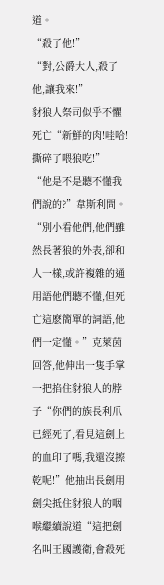道。
“殺了他!”
“對,公爵大人,殺了他,讓我來!”
豺狼人祭司似乎不懼死亡“新鮮的肉!哇哈!撕碎了喂狼吃!”
“他是不是聽不懂我們說的?”韋斯利問。
“別小看他們,他們雖然長著狼的外表,卻和人一樣,或許複雜的通用語他們聽不懂,但死亡這麽簡單的詞語,他們一定懂。”克萊茵回答,他伸出一隻手掌一把掐住豺狼人的脖子“你們的族長利爪已經死了,看見這劍上的血印了嗎,我還沒擦乾呢!”他抽出長劍用劍尖抵住豺狼人的咽喉繼續說道“這把劍名叫王國護衛,會殺死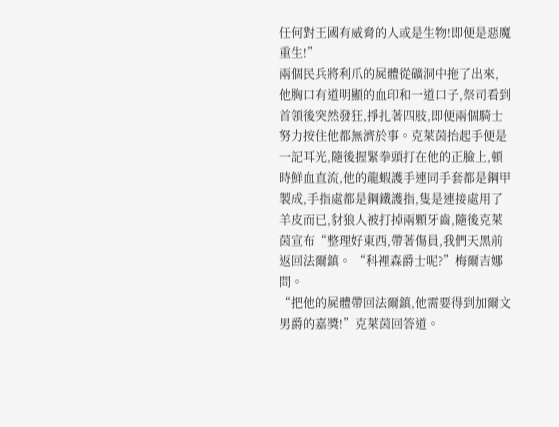任何對王國有威脅的人或是生物!即便是惡魔重生!”
兩個民兵將利爪的屍體從礦洞中拖了出來,
他胸口有道明顯的血印和一道口子,祭司看到首領後突然發狂,掙扎著四肢,即便兩個騎士努力按住他都無濟於事。克萊茵抬起手便是一記耳光,隨後握緊拳頭打在他的正臉上,頓時鮮血直流,他的龍蝦護手連同手套都是鋼甲製成,手指處都是鋼鐵護指,隻是連接處用了羊皮而已,豺狼人被打掉兩顆牙齒,隨後克萊茵宣布“整理好東西,帶著傷員,我們天黑前返回法爾鎮。 “科裡森爵士呢?”梅爾吉娜問。
“把他的屍體帶回法爾鎮,他需要得到加爾文男爵的嘉獎!”克萊茵回答道。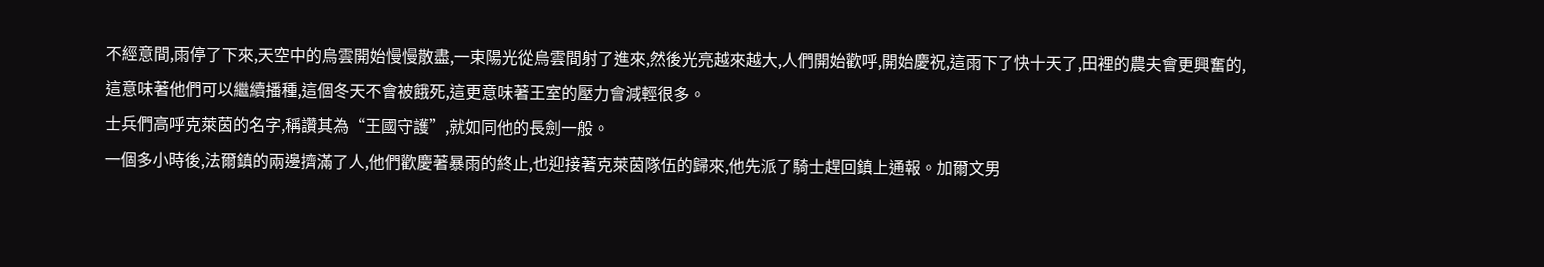不經意間,雨停了下來,天空中的烏雲開始慢慢散盡,一束陽光從烏雲間射了進來,然後光亮越來越大,人們開始歡呼,開始慶祝,這雨下了快十天了,田裡的農夫會更興奮的,這意味著他們可以繼續播種,這個冬天不會被餓死,這更意味著王室的壓力會減輕很多。
士兵們高呼克萊茵的名字,稱讚其為“王國守護”,就如同他的長劍一般。
一個多小時後,法爾鎮的兩邊擠滿了人,他們歡慶著暴雨的終止,也迎接著克萊茵隊伍的歸來,他先派了騎士趕回鎮上通報。加爾文男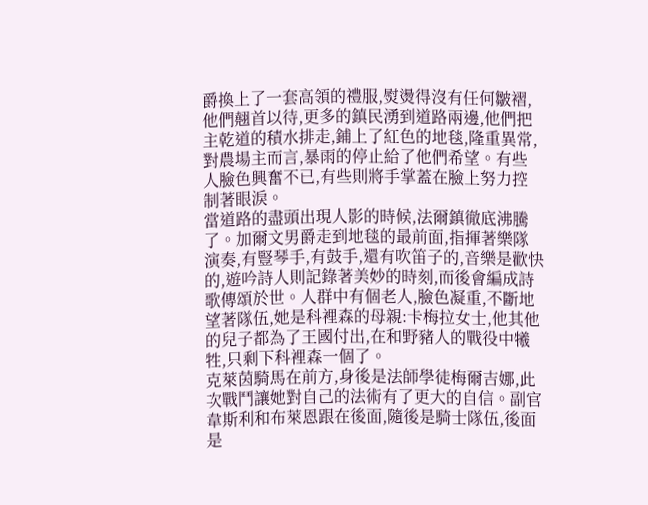爵換上了一套高領的禮服,熨燙得沒有任何皺褶,他們翹首以待,更多的鎮民湧到道路兩邊,他們把主乾道的積水排走,鋪上了紅色的地毯,隆重異常,對農場主而言,暴雨的停止給了他們希望。有些人臉色興奮不已,有些則將手掌蓋在臉上努力控制著眼淚。
當道路的盡頭出現人影的時候,法爾鎮徹底沸騰了。加爾文男爵走到地毯的最前面,指揮著樂隊演奏,有豎琴手,有鼓手,還有吹笛子的,音樂是歡快的,遊吟詩人則記錄著美妙的時刻,而後會編成詩歌傳頌於世。人群中有個老人,臉色凝重,不斷地望著隊伍,她是科裡森的母親:卡梅拉女士,他其他的兒子都為了王國付出,在和野豬人的戰役中犧牲,只剩下科裡森一個了。
克萊茵騎馬在前方,身後是法師學徒梅爾吉娜,此次戰鬥讓她對自己的法術有了更大的自信。副官韋斯利和布萊恩跟在後面,隨後是騎士隊伍,後面是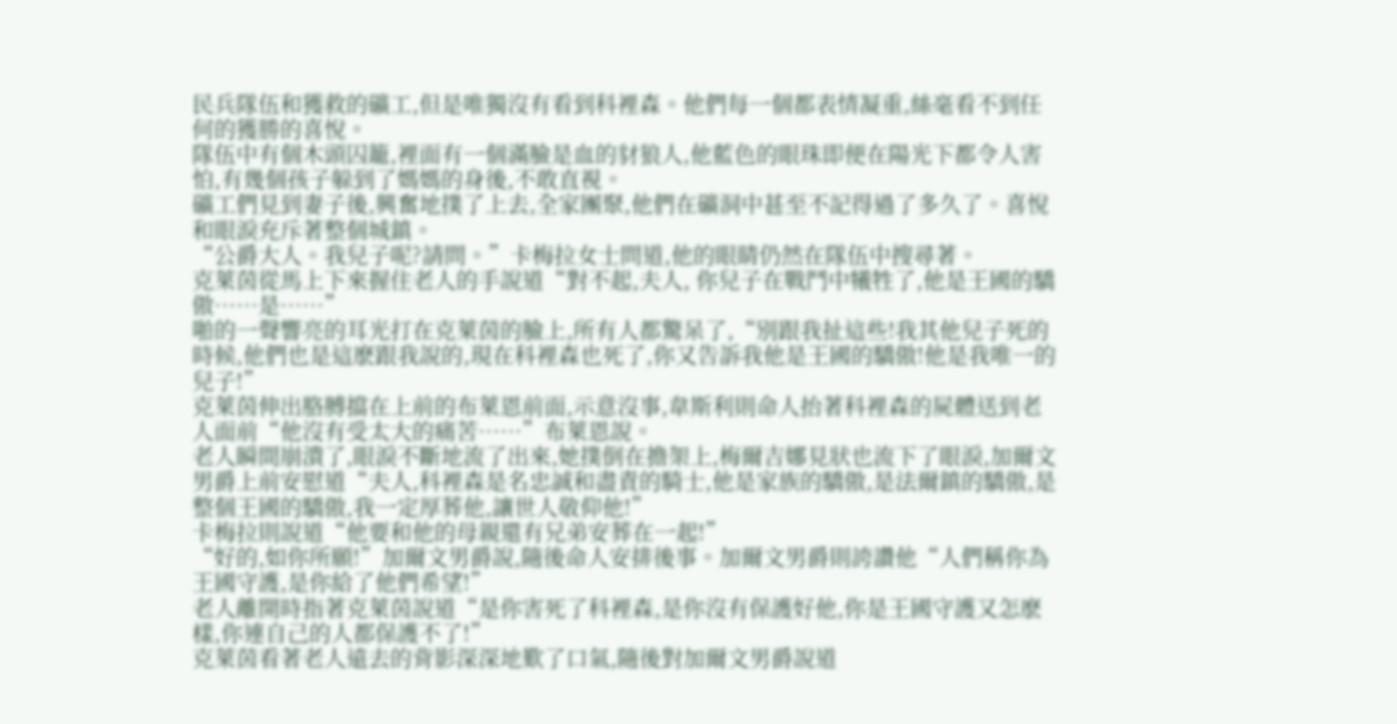民兵隊伍和獲救的礦工,但是唯獨沒有看到科裡森。他們每一個都表情凝重,絲毫看不到任何的獲勝的喜悅。
隊伍中有個木頭囚籠,裡面有一個滿臉是血的豺狼人,他藍色的眼珠即便在陽光下都令人害怕,有幾個孩子躲到了媽媽的身後,不敢直視。
礦工們見到妻子後,興奮地撲了上去,全家團聚,他們在礦洞中甚至不記得過了多久了。喜悅和眼淚充斥著整個城鎮。
“公爵大人。我兒子呢?請問。”卡梅拉女士問道,他的眼睛仍然在隊伍中搜尋著。
克萊茵從馬上下來握住老人的手說道“對不起,夫人, 你兒子在戰鬥中犧牲了,他是王國的驕傲……是……”
啪的一聲響亮的耳光打在克萊茵的臉上,所有人都驚呆了,“別跟我扯這些!我其他兒子死的時候,他們也是這麽跟我說的,現在科裡森也死了,你又告訴我他是王國的驕傲!他是我唯一的兒子!”
克萊茵伸出胳膊擋在上前的布萊恩前面,示意沒事,韋斯利則命人抬著科裡森的屍體送到老人面前“他沒有受太大的痛苦……”布萊恩說。
老人瞬間崩潰了,眼淚不斷地流了出來,她撲倒在擔架上,梅爾吉娜見狀也流下了眼淚,加爾文男爵上前安慰道“夫人,科裡森是名忠誠和盡責的騎士,他是家族的驕傲,是法爾鎮的驕傲,是整個王國的驕傲,我一定厚葬他,讓世人敬仰他!”
卡梅拉則說道“他要和他的母親還有兄弟安葬在一起!”
“好的,如你所願!”加爾文男爵說,隨後命人安排後事。加爾文男爵則誇讚他“人們稱你為王國守護,是你給了他們希望!”
老人離開時指著克萊茵說道“是你害死了科裡森,是你沒有保護好他,你是王國守護又怎麽樣,你連自己的人都保護不了!”
克萊茵看著老人遠去的背影深深地歎了口氣,隨後對加爾文男爵說道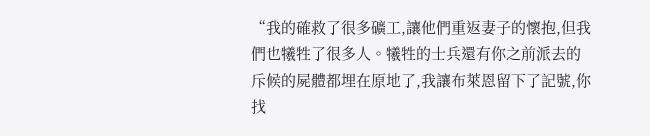“我的確救了很多礦工,讓他們重返妻子的懷抱,但我們也犧牲了很多人。犧牲的士兵還有你之前派去的斥候的屍體都埋在原地了,我讓布萊恩留下了記號,你找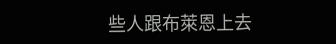些人跟布萊恩上去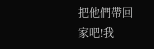把他們帶回家吧!我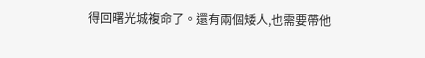得回曙光城複命了。還有兩個矮人,也需要帶他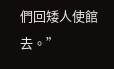們回矮人使館去。”